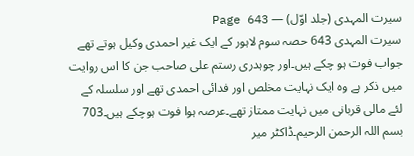سیرت المہدی (جلد اوّل) — Page 643
سیرت المہدی 643 حصہ سوم لاہور کے ایک غیر احمدی وکیل ہوتے تھے جواب فوت ہو چکے ہیں۔اور چوہدری رستم علی صاحب جن کا اس روایت میں ذکر ہے وہ ایک نہایت مخلص اور فدائی احمدی تھے اور سلسلہ کے لئے مالی قربانی میں نہایت ممتاز تھے۔عرصہ ہوا فوت ہوچکے ہیں۔703 بسم اللہ الرحمن الرحیم۔ڈاکٹر میر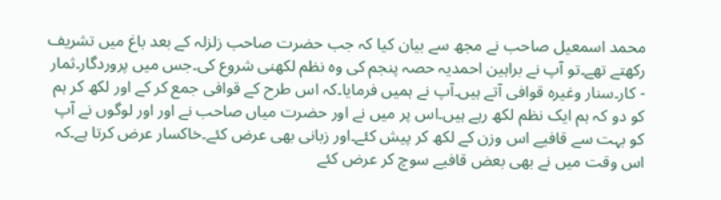محمد اسمعیل صاحب نے مجھ سے بیان کیا کہ جب حضرت صاحب زلزلہ کے بعد باغ میں تشریف رکھتے تھے۔تو آپ نے براہین احمدیہ حصہ پنجم کی وہ نظم لکھنی شروع کی۔جس میں پروردگار۔ثمار - کار۔سنار وغیرہ قوافی آتے ہیں۔آپ نے ہمیں فرمایا۔کہ اس طرح کے قوافی جمع کر کے اور لکھ کر ہم کو دو کہ ہم ایک نظم لکھ رہے ہیں۔اس پر میں نے اور حضرت میاں صاحب نے اور اور لوگوں نے آپ کو بہت سے قافیے اس وزن کے لکھ کر پیش کئے۔اور زبانی بھی عرض کئے۔خاکسار عرض کرتا ہے۔کہ اس وقت میں نے بھی بعض قافیے سوچ کر عرض کئے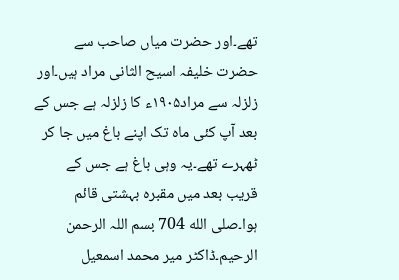تھے۔اور حضرت میاں صاحب سے حضرت خلیفہ اسیح الثانی مراد ہیں۔اور زلزلہ سے مراد۱۹۰۵ء کا زلزلہ ہے جس کے بعد آپ کئی ماہ تک اپنے باغ میں جا کر ٹھہرے تھے۔یہ وہی باغ ہے جس کے قریب بعد میں مقبرہ بہشتی قائم ہوا۔صلى الله 704 بسم اللہ الرحمن الرحیم۔ڈاکٹر میر محمد اسمعیل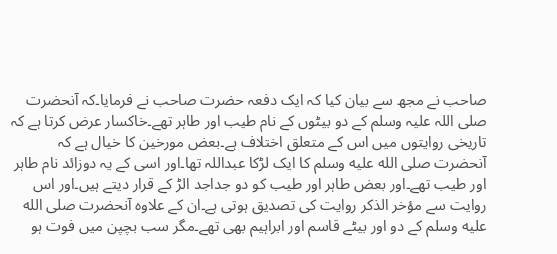صاحب نے مجھ سے بیان کیا کہ ایک دفعہ حضرت صاحب نے فرمایا۔کہ آنحضرت صلی اللہ علیہ وسلم کے دو بیٹوں کے نام طیب اور طاہر تھے۔خاکسار عرض کرتا ہے کہ تاریخی روایتوں میں اس کے متعلق اختلاف ہے۔بعض مورخین کا خیال ہے کہ آنحضرت صلى الله عليه وسلم کا ایک لڑکا عبداللہ تھا۔اور اسی کے یہ دوزائد نام طاہر اور طیب تھے۔اور بعض طاہر اور طیب کو دو جداجد الڑ کے قرار دیتے ہیں۔اور اس روایت سے مؤخر الذکر روایت کی تصدیق ہوتی ہے۔ان کے علاوہ آنحضرت صلى الله عليه وسلم کے دو اور بیٹے قاسم اور ابراہیم بھی تھے۔مگر سب بچپن میں فوت ہو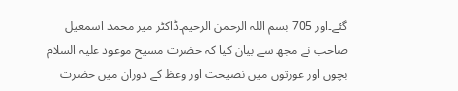گئے۔اور 705 بسم اللہ الرحمن الرحیم۔ڈاکٹر میر محمد اسمعیل صاحب نے مجھ سے بیان کیا کہ حضرت مسیح موعود علیہ السلام بچوں اور عورتوں میں نصیحت اور وعظ کے دوران میں حضرت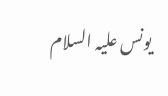یونس علیہ السلام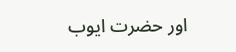اور حضرت ایوب